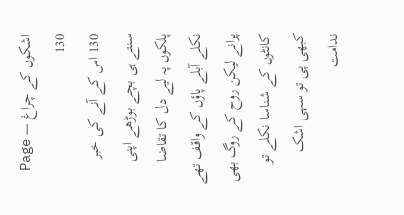اشکوں کے چراغ — Page 130
130 اس کے آنے کی خبر سنتے ہی بچے بوڑھے اپنی پلکوں پہ لیے دل کا تقاضا نکلے آبلے پاؤں کے واقف تھے پرانے لیکن روح کے روگ بھی کانٹوں کے شناسا نکلے تو کبھی پی تو سہی اشک ندامت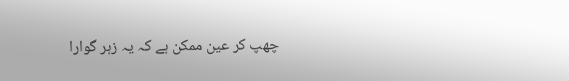چھپ کر عین ممکن ہے کہ یہ زہر گوارا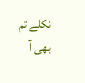نکلے تم بھی آ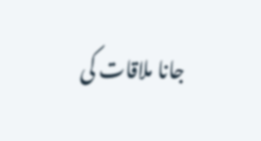جانا ملاقات کی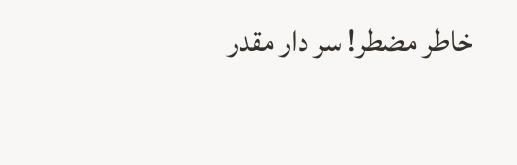خاطر مضطر! سر دار مقدر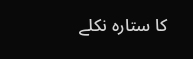کا ستارہ نکلے